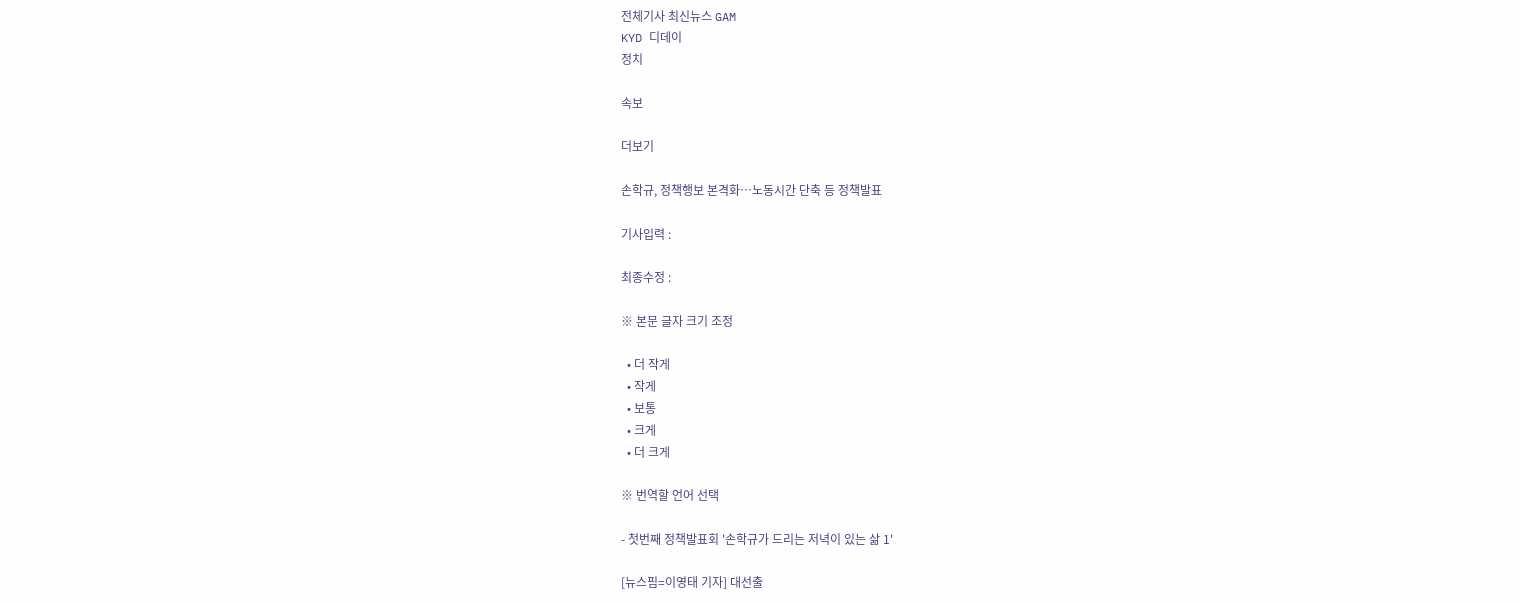전체기사 최신뉴스 GAM
KYD 디데이
정치

속보

더보기

손학규, 정책행보 본격화…노동시간 단축 등 정책발표

기사입력 :

최종수정 :

※ 본문 글자 크기 조정

  • 더 작게
  • 작게
  • 보통
  • 크게
  • 더 크게

※ 번역할 언어 선택

- 첫번째 정책발표회 '손학규가 드리는 저녁이 있는 삶 1'

[뉴스핌=이영태 기자] 대선출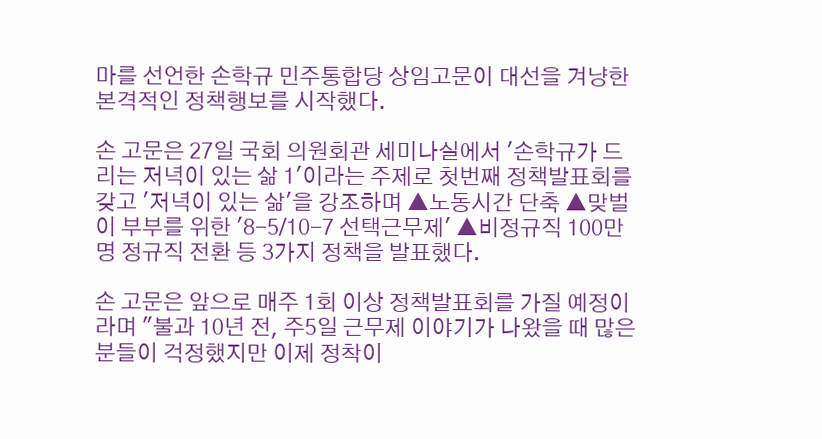마를 선언한 손학규 민주통합당 상임고문이 대선을 겨냥한 본격적인 정책행보를 시작했다.

손 고문은 27일 국회 의원회관 세미나실에서 '손학규가 드리는 저녁이 있는 삶 1'이라는 주제로 첫번째 정책발표회를 갖고 '저녁이 있는 삶'을 강조하며 ▲노동시간 단축 ▲맞벌이 부부를 위한 '8-5/10-7 선택근무제' ▲비정규직 100만명 정규직 전환 등 3가지 정책을 발표했다.

손 고문은 앞으로 매주 1회 이상 정책발표회를 가질 예정이라며 "불과 10년 전, 주5일 근무제 이야기가 나왔을 때 많은 분들이 걱정했지만 이제 정착이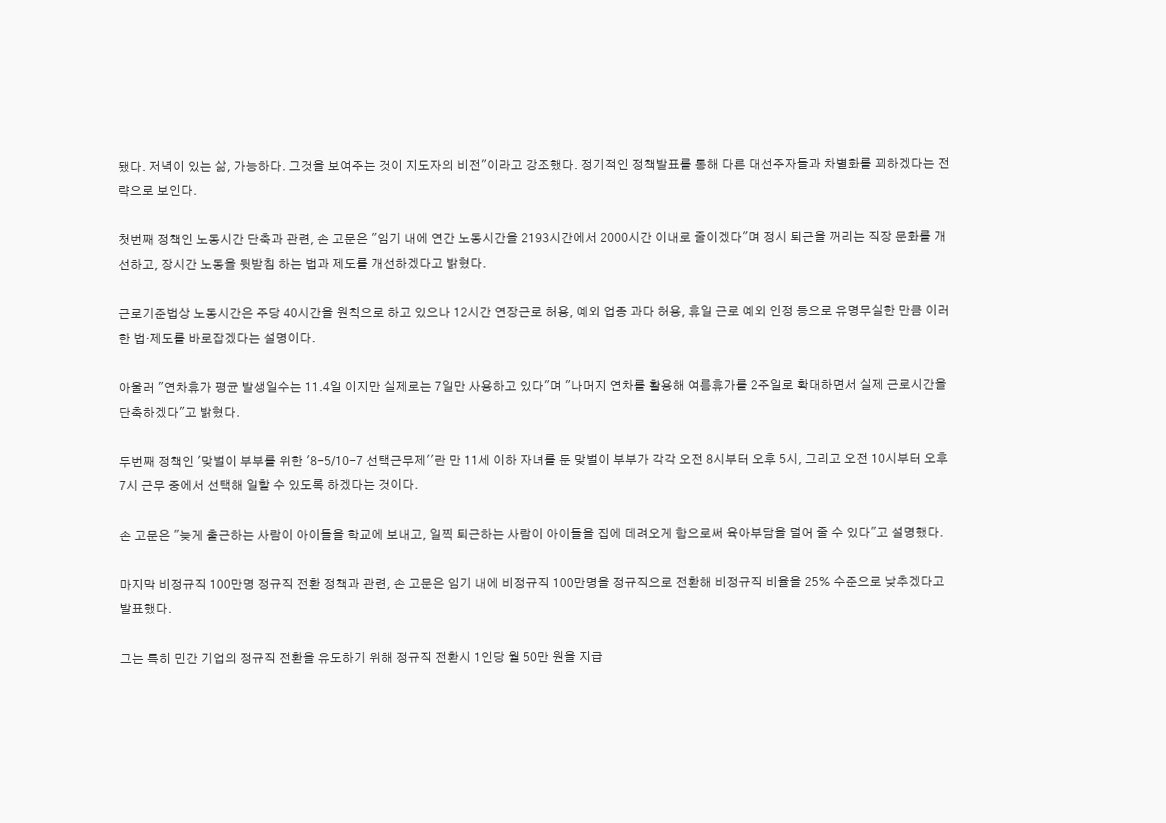됐다. 저녁이 있는 삶, 가능하다. 그것을 보여주는 것이 지도자의 비전"이라고 강조했다. 정기적인 정책발표를 통해 다른 대선주자들과 차별화를 꾀하겠다는 전략으로 보인다.

첫번째 정책인 노동시간 단축과 관련, 손 고문은 "임기 내에 연간 노동시간을 2193시간에서 2000시간 이내로 줄이겠다"며 정시 퇴근을 꺼리는 직장 문화를 개선하고, 장시간 노동을 뒷받침 하는 법과 제도를 개선하겠다고 밝혔다.

근로기준법상 노동시간은 주당 40시간을 원칙으로 하고 있으나 12시간 연장근로 허용, 예외 업종 과다 허용, 휴일 근로 예외 인정 등으로 유명무실한 만큼 이러한 법·제도를 바로잡겠다는 설명이다.

아울러 "연차휴가 평균 발생일수는 11.4일 이지만 실제로는 7일만 사용하고 있다"며 "나머지 연차를 활용해 여름휴가를 2주일로 확대하면서 실제 근로시간을 단축하겠다"고 밝혔다.

두번째 정책인 '맞벌이 부부를 위한 '8-5/10-7 선택근무제''란 만 11세 이하 자녀를 둔 맞벌이 부부가 각각 오전 8시부터 오후 5시, 그리고 오전 10시부터 오후 7시 근무 중에서 선택해 일할 수 있도록 하겠다는 것이다.

손 고문은 "늦게 출근하는 사람이 아이들을 학교에 보내고, 일찍 퇴근하는 사람이 아이들을 집에 데려오게 함으로써 육아부담을 덜어 줄 수 있다"고 설명했다.

마지막 비정규직 100만명 정규직 전환 정책과 관련, 손 고문은 임기 내에 비정규직 100만명을 정규직으로 전환해 비정규직 비율을 25% 수준으로 낮추겠다고 발표했다.

그는 특히 민간 기업의 정규직 전환을 유도하기 위해 정규직 전환시 1인당 월 50만 원을 지급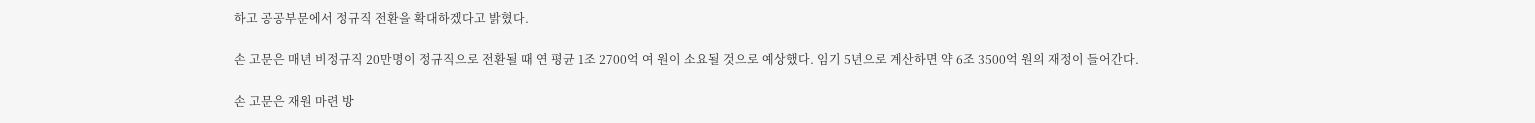하고 공공부문에서 정규직 전환을 확대하겠다고 밝혔다.

손 고문은 매년 비정규직 20만명이 정규직으로 전환될 때 연 평균 1조 2700억 여 원이 소요될 것으로 예상했다. 임기 5년으로 계산하면 약 6조 3500억 원의 재정이 들어간다.

손 고문은 재원 마련 방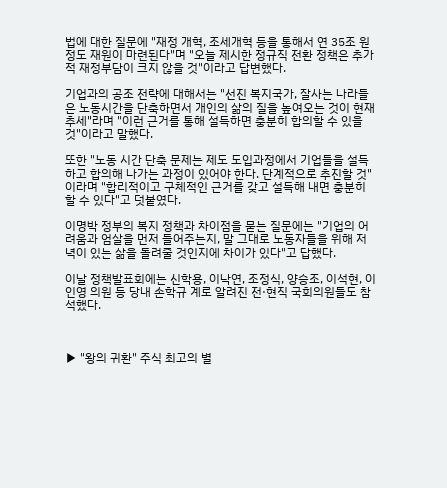법에 대한 질문에 "재정 개혁, 조세개혁 등을 통해서 연 35조 원 정도 재원이 마련된다"며 "오늘 제시한 정규직 전환 정책은 추가적 재정부담이 크지 않을 것"이라고 답변했다.

기업과의 공조 전략에 대해서는 "선진 복지국가, 잘사는 나라들은 노동시간을 단축하면서 개인의 삶의 질을 높여오는 것이 현재 추세"라며 "이런 근거를 통해 설득하면 충분히 합의할 수 있을 것"이라고 말했다.

또한 "노동 시간 단축 문제는 제도 도입과정에서 기업들을 설득하고 합의해 나가는 과정이 있어야 한다. 단계적으로 추진할 것"이라며 "합리적이고 구체적인 근거를 갖고 설득해 내면 충분히 할 수 있다"고 덧붙였다.

이명박 정부의 복지 정책과 차이점을 묻는 질문에는 "기업의 어려움과 엄살을 먼저 들어주는지, 말 그대로 노동자들을 위해 저녁이 있는 삶을 돌려줄 것인지에 차이가 있다"고 답했다.

이날 정책발표회에는 신학용, 이낙연, 조정식, 양승조, 이석현, 이인영 의원 등 당내 손학규 계로 알려진 전·현직 국회의원들도 참석했다.



▶ "왕의 귀환" 주식 최고의 별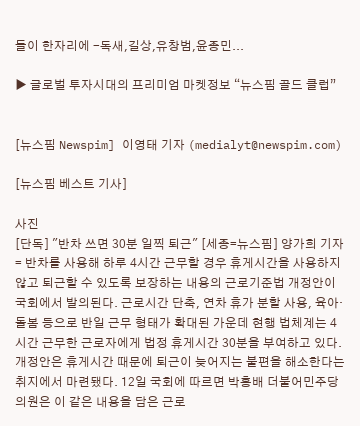들이 한자리에 -독새,길상,유창범,윤종민...

▶ 글로벌 투자시대의 프리미엄 마켓정보 “뉴스핌 골드 클럽”


[뉴스핌 Newspim] 이영태 기자 (medialyt@newspim.com)

[뉴스핌 베스트 기사]

사진
[단독] "반차 쓰면 30분 일찍 퇴근" [세종=뉴스핌] 양가희 기자 = 반차를 사용해 하루 4시간 근무할 경우 휴게시간을 사용하지 않고 퇴근할 수 있도록 보장하는 내용의 근로기준법 개정안이 국회에서 발의된다. 근로시간 단축, 연차 휴가 분할 사용, 육아·돌봄 등으로 반일 근무 형태가 확대된 가운데 현행 법체계는 4시간 근무한 근로자에게 법정 휴게시간 30분을 부여하고 있다. 개정안은 휴게시간 때문에 퇴근이 늦어지는 불편을 해소한다는 취지에서 마련됐다. 12일 국회에 따르면 박홍배 더불어민주당 의원은 이 같은 내용을 담은 근로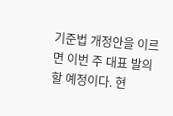기준법 개정안을 이르면 이번 주 대표 발의할 예정이다. 현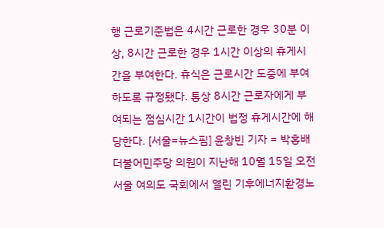행 근로기준법은 4시간 근로한 경우 30분 이상, 8시간 근로한 경우 1시간 이상의 휴게시간을 부여한다. 휴식은 근로시간 도중에 부여하도록 규정됐다. 통상 8시간 근로자에게 부여되는 점심시간 1시간이 법정 휴게시간에 해당한다. [서울=뉴스핌] 윤창빈 기자 = 박홍배 더불어민주당 의원이 지난해 10월 15일 오전 서울 여의도 국회에서 열린 기후에너지환경노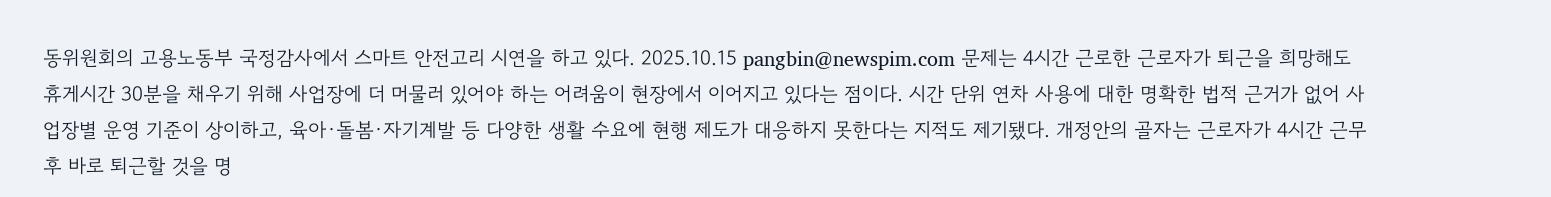동위원회의 고용노동부 국정감사에서 스마트 안전고리 시연을 하고 있다. 2025.10.15 pangbin@newspim.com 문제는 4시간 근로한 근로자가 퇴근을 희망해도 휴게시간 30분을 채우기 위해 사업장에 더 머물러 있어야 하는 어려움이 현장에서 이어지고 있다는 점이다. 시간 단위 연차 사용에 대한 명확한 법적 근거가 없어 사업장별 운영 기준이 상이하고, 육아·돌봄·자기계발 등 다양한 생활 수요에 현행 제도가 대응하지 못한다는 지적도 제기됐다. 개정안의 골자는 근로자가 4시간 근무 후 바로 퇴근할 것을 명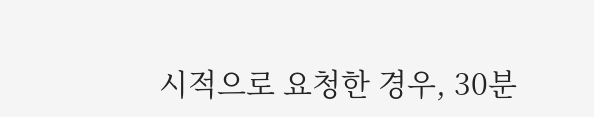시적으로 요청한 경우, 30분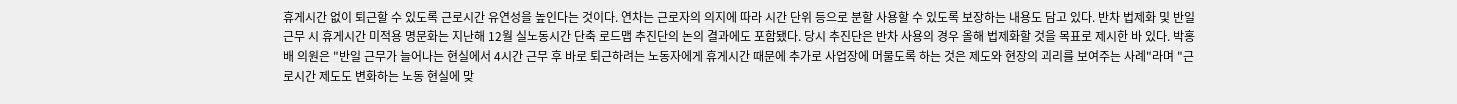휴게시간 없이 퇴근할 수 있도록 근로시간 유연성을 높인다는 것이다. 연차는 근로자의 의지에 따라 시간 단위 등으로 분할 사용할 수 있도록 보장하는 내용도 담고 있다. 반차 법제화 및 반일 근무 시 휴게시간 미적용 명문화는 지난해 12월 실노동시간 단축 로드맵 추진단의 논의 결과에도 포함됐다. 당시 추진단은 반차 사용의 경우 올해 법제화할 것을 목표로 제시한 바 있다. 박홍배 의원은 "반일 근무가 늘어나는 현실에서 4시간 근무 후 바로 퇴근하려는 노동자에게 휴게시간 때문에 추가로 사업장에 머물도록 하는 것은 제도와 현장의 괴리를 보여주는 사례"라며 "근로시간 제도도 변화하는 노동 현실에 맞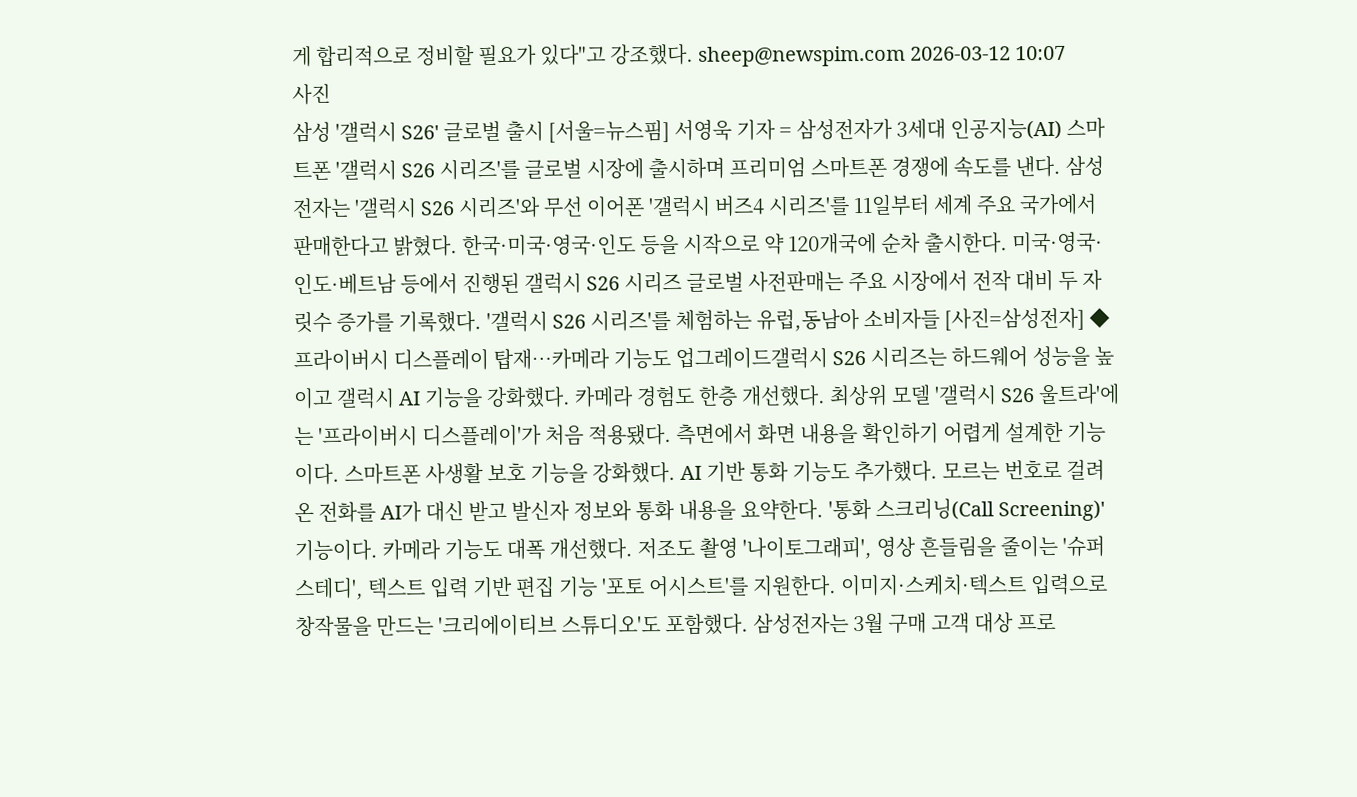게 합리적으로 정비할 필요가 있다"고 강조했다. sheep@newspim.com 2026-03-12 10:07
사진
삼성 '갤럭시 S26' 글로벌 출시 [서울=뉴스핌] 서영욱 기자 = 삼성전자가 3세대 인공지능(AI) 스마트폰 '갤럭시 S26 시리즈'를 글로벌 시장에 출시하며 프리미엄 스마트폰 경쟁에 속도를 낸다. 삼성전자는 '갤럭시 S26 시리즈'와 무선 이어폰 '갤럭시 버즈4 시리즈'를 11일부터 세계 주요 국가에서 판매한다고 밝혔다. 한국·미국·영국·인도 등을 시작으로 약 120개국에 순차 출시한다. 미국·영국·인도·베트남 등에서 진행된 갤럭시 S26 시리즈 글로벌 사전판매는 주요 시장에서 전작 대비 두 자릿수 증가를 기록했다. '갤럭시 S26 시리즈'를 체험하는 유럽,동남아 소비자들 [사진=삼성전자] ◆프라이버시 디스플레이 탑재…카메라 기능도 업그레이드갤럭시 S26 시리즈는 하드웨어 성능을 높이고 갤럭시 AI 기능을 강화했다. 카메라 경험도 한층 개선했다. 최상위 모델 '갤럭시 S26 울트라'에는 '프라이버시 디스플레이'가 처음 적용됐다. 측면에서 화면 내용을 확인하기 어렵게 설계한 기능이다. 스마트폰 사생활 보호 기능을 강화했다. AI 기반 통화 기능도 추가했다. 모르는 번호로 걸려온 전화를 AI가 대신 받고 발신자 정보와 통화 내용을 요약한다. '통화 스크리닝(Call Screening)' 기능이다. 카메라 기능도 대폭 개선했다. 저조도 촬영 '나이토그래피', 영상 흔들림을 줄이는 '슈퍼 스테디', 텍스트 입력 기반 편집 기능 '포토 어시스트'를 지원한다. 이미지·스케치·텍스트 입력으로 창작물을 만드는 '크리에이티브 스튜디오'도 포함했다. 삼성전자는 3월 구매 고객 대상 프로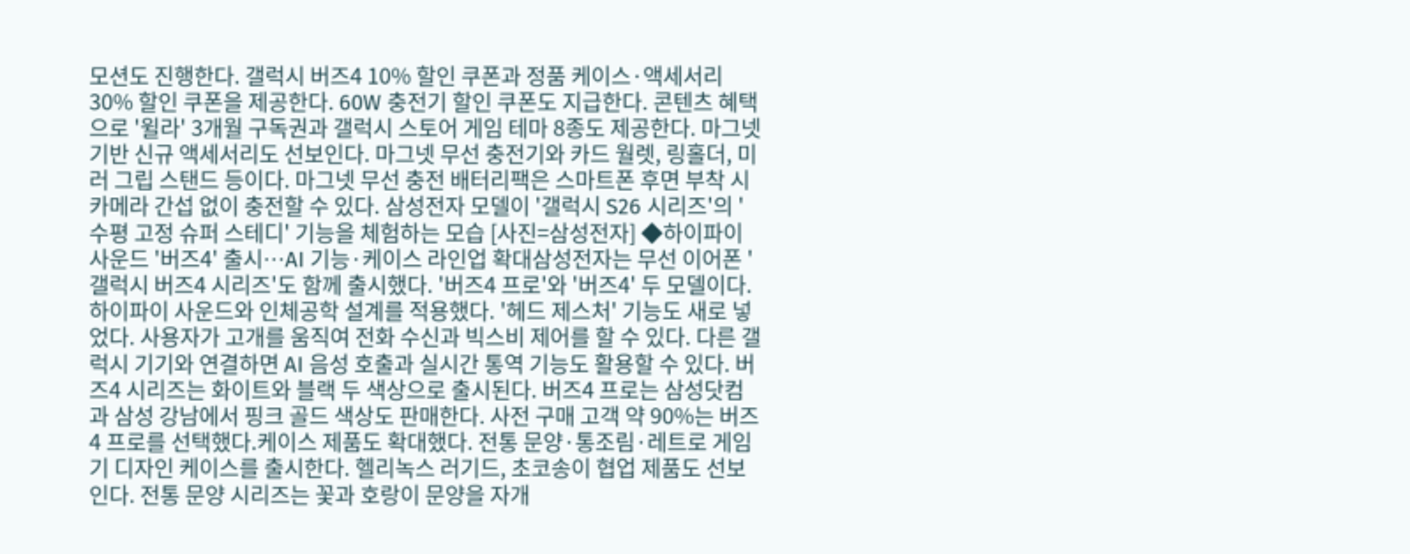모션도 진행한다. 갤럭시 버즈4 10% 할인 쿠폰과 정품 케이스·액세서리 30% 할인 쿠폰을 제공한다. 60W 충전기 할인 쿠폰도 지급한다. 콘텐츠 혜택으로 '윌라' 3개월 구독권과 갤럭시 스토어 게임 테마 8종도 제공한다. 마그넷 기반 신규 액세서리도 선보인다. 마그넷 무선 충전기와 카드 월렛, 링홀더, 미러 그립 스탠드 등이다. 마그넷 무선 충전 배터리팩은 스마트폰 후면 부착 시 카메라 간섭 없이 충전할 수 있다. 삼성전자 모델이 '갤럭시 S26 시리즈'의 '수평 고정 슈퍼 스테디' 기능을 체험하는 모습 [사진=삼성전자] ◆하이파이 사운드 '버즈4' 출시…AI 기능·케이스 라인업 확대삼성전자는 무선 이어폰 '갤럭시 버즈4 시리즈'도 함께 출시했다. '버즈4 프로'와 '버즈4' 두 모델이다. 하이파이 사운드와 인체공학 설계를 적용했다. '헤드 제스처' 기능도 새로 넣었다. 사용자가 고개를 움직여 전화 수신과 빅스비 제어를 할 수 있다. 다른 갤럭시 기기와 연결하면 AI 음성 호출과 실시간 통역 기능도 활용할 수 있다. 버즈4 시리즈는 화이트와 블랙 두 색상으로 출시된다. 버즈4 프로는 삼성닷컴과 삼성 강남에서 핑크 골드 색상도 판매한다. 사전 구매 고객 약 90%는 버즈4 프로를 선택했다.케이스 제품도 확대했다. 전통 문양·통조림·레트로 게임기 디자인 케이스를 출시한다. 헬리녹스 러기드, 초코송이 협업 제품도 선보인다. 전통 문양 시리즈는 꽃과 호랑이 문양을 자개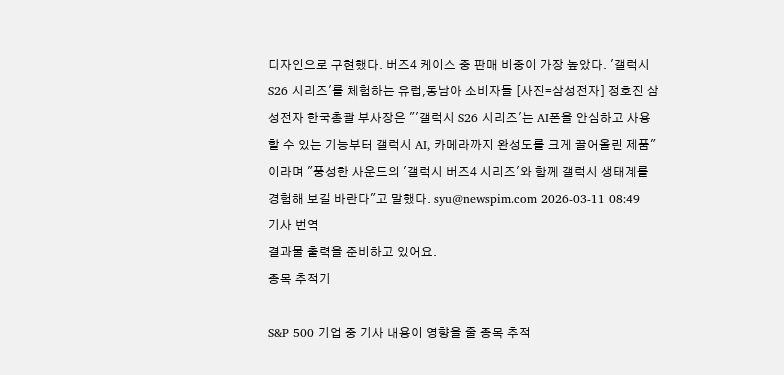디자인으로 구현했다. 버즈4 케이스 중 판매 비중이 가장 높았다. '갤럭시 S26 시리즈'를 체험하는 유럽,동남아 소비자들 [사진=삼성전자] 정호진 삼성전자 한국총괄 부사장은 "'갤럭시 S26 시리즈'는 AI폰을 안심하고 사용할 수 있는 기능부터 갤럭시 AI, 카메라까지 완성도를 크게 끌어올린 제품"이라며 "풍성한 사운드의 '갤럭시 버즈4 시리즈'와 함께 갤럭시 생태계를 경험해 보길 바란다"고 말했다. syu@newspim.com 2026-03-11 08:49
기사 번역
결과물 출력을 준비하고 있어요.
종목 추적기

S&P 500 기업 중 기사 내용이 영향을 줄 종목 추적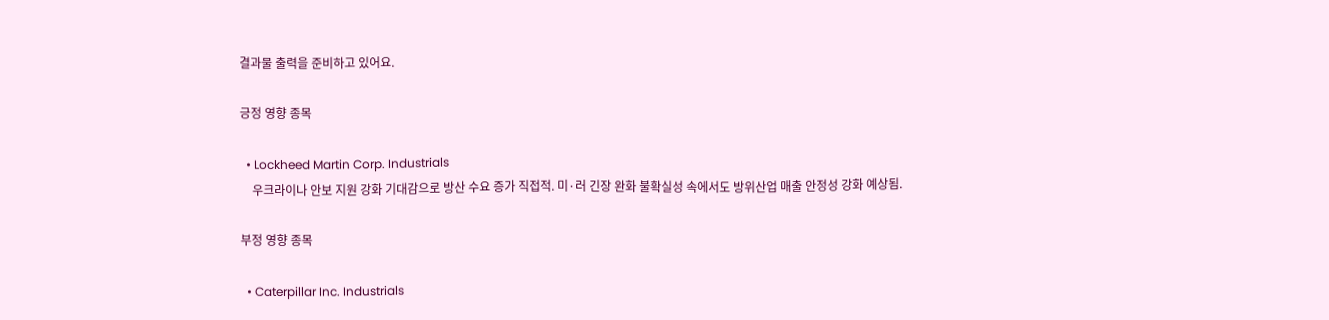결과물 출력을 준비하고 있어요.

긍정 영향 종목

  • Lockheed Martin Corp. Industrials
    우크라이나 안보 지원 강화 기대감으로 방산 수요 증가 직접적. 미·러 긴장 완화 불확실성 속에서도 방위산업 매출 안정성 강화 예상됨.

부정 영향 종목

  • Caterpillar Inc. Industrials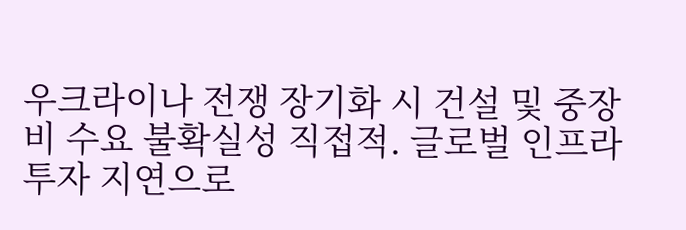우크라이나 전쟁 장기화 시 건설 및 중장비 수요 불확실성 직접적. 글로벌 인프라 투자 지연으로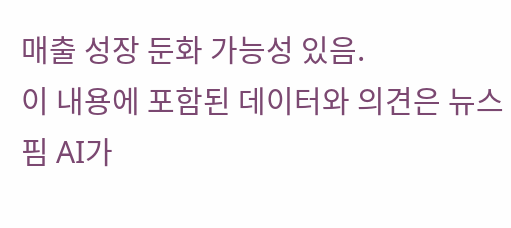매출 성장 둔화 가능성 있음.
이 내용에 포함된 데이터와 의견은 뉴스핌 AI가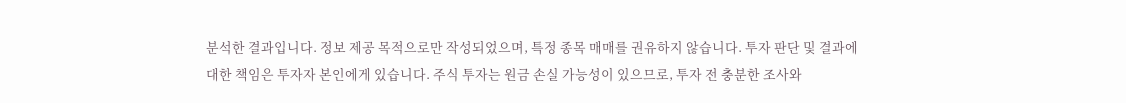분석한 결과입니다. 정보 제공 목적으로만 작성되었으며, 특정 종목 매매를 권유하지 않습니다. 투자 판단 및 결과에 대한 책임은 투자자 본인에게 있습니다. 주식 투자는 원금 손실 가능성이 있으므로, 투자 전 충분한 조사와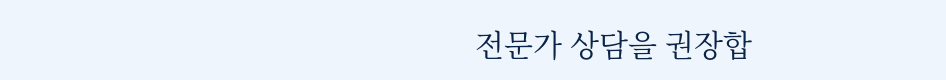전문가 상담을 권장합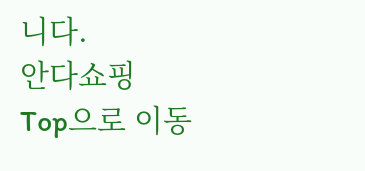니다.
안다쇼핑
Top으로 이동